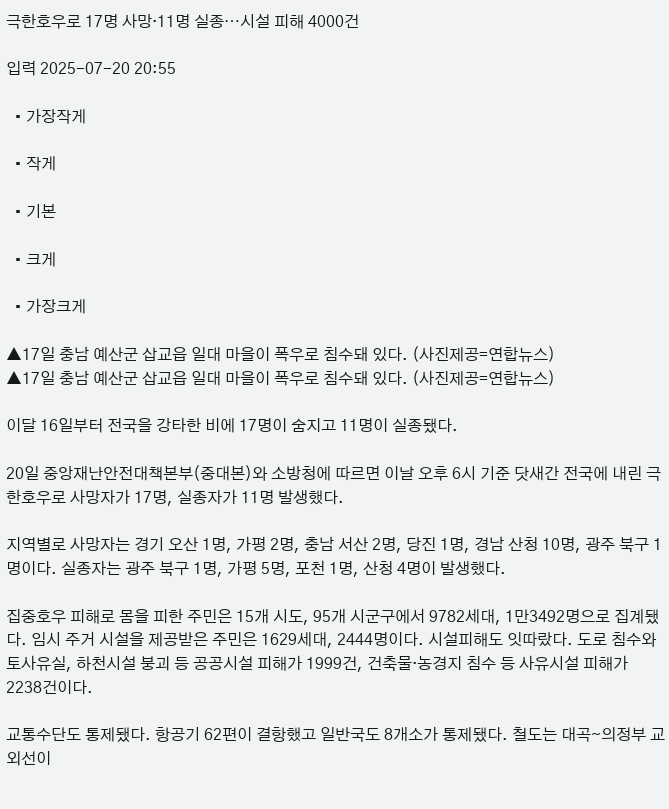극한호우로 17명 사망·11명 실종⋯시설 피해 4000건

입력 2025-07-20 20:55

  • 가장작게

  • 작게

  • 기본

  • 크게

  • 가장크게

▲17일 충남 예산군 삽교읍 일대 마을이 폭우로 침수돼 있다. (사진제공=연합뉴스)
▲17일 충남 예산군 삽교읍 일대 마을이 폭우로 침수돼 있다. (사진제공=연합뉴스)

이달 16일부터 전국을 강타한 비에 17명이 숨지고 11명이 실종됐다.

20일 중앙재난안전대책본부(중대본)와 소방청에 따르면 이날 오후 6시 기준 닷새간 전국에 내린 극한호우로 사망자가 17명, 실종자가 11명 발생했다.

지역별로 사망자는 경기 오산 1명, 가평 2명, 충남 서산 2명, 당진 1명, 경남 산청 10명, 광주 북구 1명이다. 실종자는 광주 북구 1명, 가평 5명, 포천 1명, 산청 4명이 발생했다.

집중호우 피해로 몸을 피한 주민은 15개 시도, 95개 시군구에서 9782세대, 1만3492명으로 집계됐다. 임시 주거 시설을 제공받은 주민은 1629세대, 2444명이다. 시설피해도 잇따랐다. 도로 침수와 토사유실, 하천시설 붕괴 등 공공시설 피해가 1999건, 건축물·농경지 침수 등 사유시설 피해가 2238건이다.

교통수단도 통제됐다. 항공기 62편이 결항했고 일반국도 8개소가 통제됐다. 철도는 대곡∼의정부 교외선이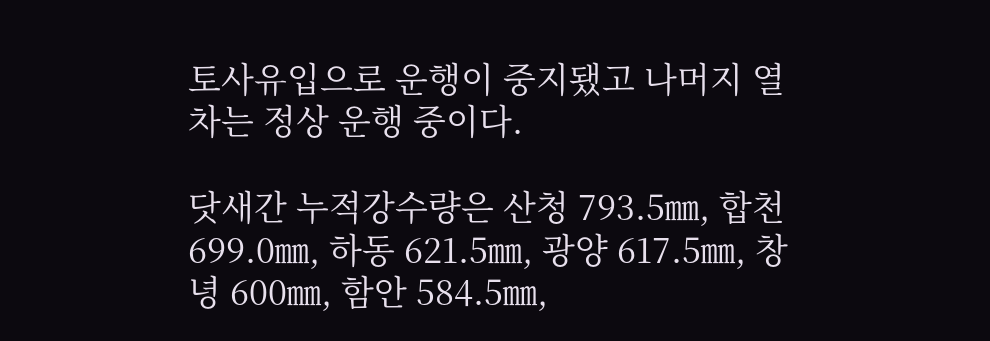토사유입으로 운행이 중지됐고 나머지 열차는 정상 운행 중이다.

닷새간 누적강수량은 산청 793.5㎜, 합천 699.0㎜, 하동 621.5㎜, 광양 617.5㎜, 창녕 600㎜, 함안 584.5㎜,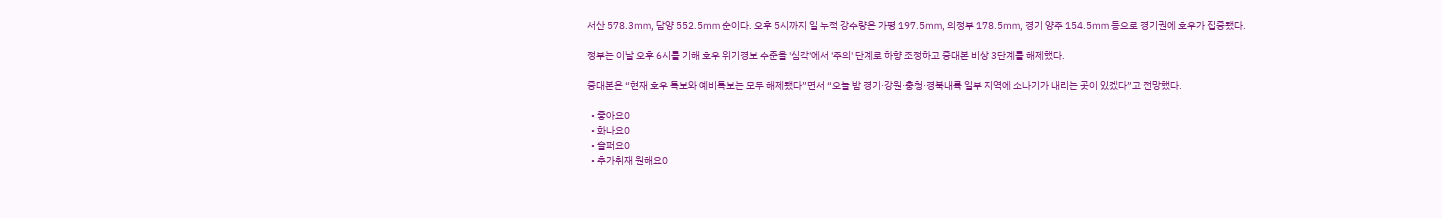서산 578.3㎜, 담양 552.5㎜ 순이다. 오후 5시까지 일 누적 강수량은 가평 197.5㎜, 의정부 178.5㎜, 경기 양주 154.5㎜ 등으로 경기권에 호우가 집중됐다.

정부는 이날 오후 6시를 기해 호우 위기경보 수준을 '심각'에서 '주의' 단계로 하향 조정하고 중대본 비상 3단계를 해제했다.

중대본은 “현재 호우 특보와 예비특보는 모두 해제됐다”면서 “오늘 밤 경기·강원·충청·경북내륙 일부 지역에 소나기가 내리는 곳이 있겠다”고 전망했다.

  • 좋아요0
  • 화나요0
  • 슬퍼요0
  • 추가취재 원해요0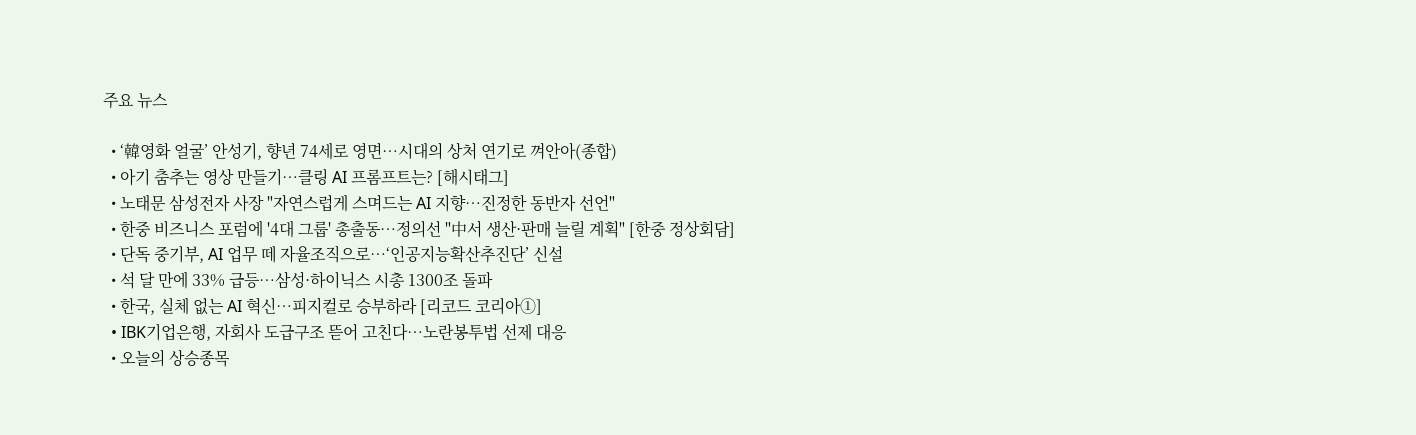주요 뉴스

  • ‘韓영화 얼굴’ 안성기, 향년 74세로 영면⋯시대의 상처 연기로 껴안아(종합)
  • 아기 춤추는 영상 만들기…클링 AI 프롬프트는? [해시태그]
  • 노태문 삼성전자 사장 "자연스럽게 스며드는 AI 지향⋯진정한 동반자 선언"
  • 한중 비즈니스 포럼에 '4대 그룹' 총출동…정의선 "中서 생산·판매 늘릴 계획" [한중 정상회담]
  • 단독 중기부, AI 업무 떼 자율조직으로…‘인공지능확산추진단’ 신설
  • 석 달 만에 33% 급등…삼성·하이닉스 시총 1300조 돌파
  • 한국, 실체 없는 AI 혁신⋯피지컬로 승부하라 [리코드 코리아①]
  • IBK기업은행, 자회사 도급구조 뜯어 고친다⋯노란봉투법 선제 대응
  • 오늘의 상승종목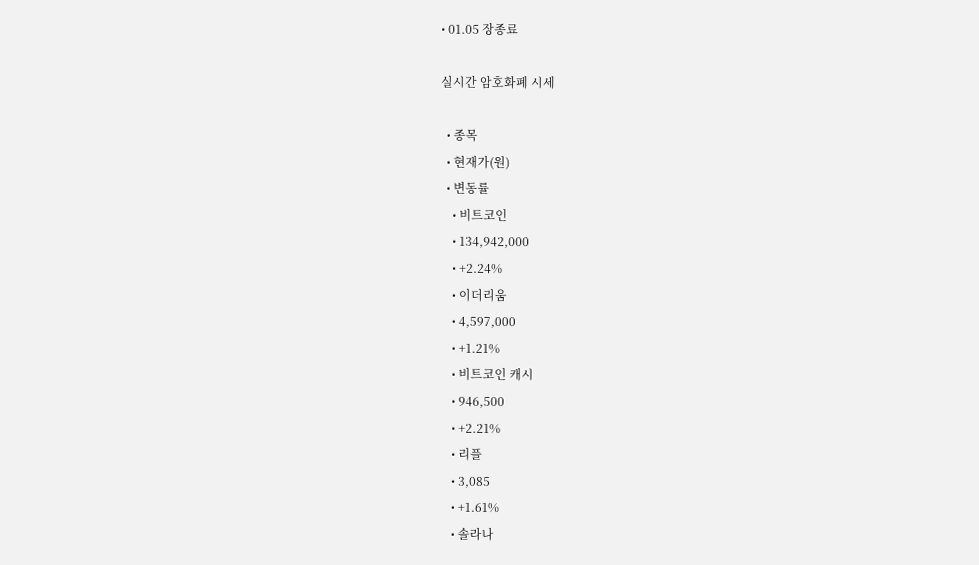• 01.05 장종료

실시간 암호화폐 시세

  • 종목
  • 현재가(원)
  • 변동률
    • 비트코인
    • 134,942,000
    • +2.24%
    • 이더리움
    • 4,597,000
    • +1.21%
    • 비트코인 캐시
    • 946,500
    • +2.21%
    • 리플
    • 3,085
    • +1.61%
    • 솔라나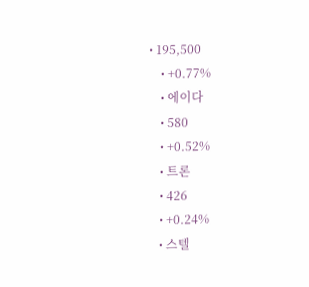• 195,500
    • +0.77%
    • 에이다
    • 580
    • +0.52%
    • 트론
    • 426
    • +0.24%
    • 스텔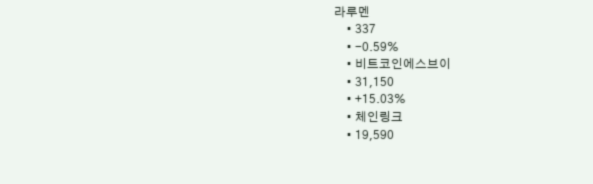라루멘
    • 337
    • -0.59%
    • 비트코인에스브이
    • 31,150
    • +15.03%
    • 체인링크
    • 19,590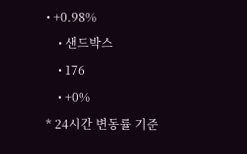• +0.98%
    • 샌드박스
    • 176
    • +0%
* 24시간 변동률 기준